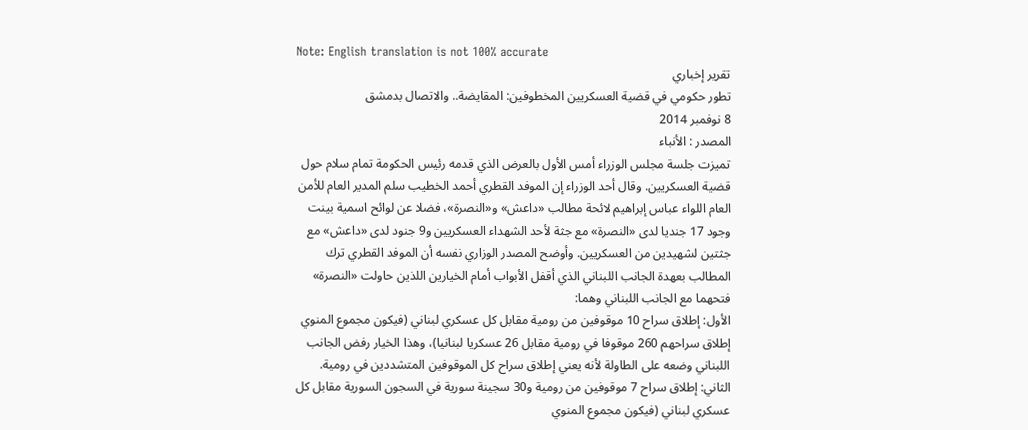Note: English translation is not 100% accurate
تقرير إخباري
تطور حكومي في قضية العسكريين المخطوفين: المقايضة.. والاتصال بدمشق
8 نوفمبر 2014
المصدر : الأنباء
تميزت جلسة مجلس الوزراء أمس الأول بالعرض الذي قدمه رئيس الحكومة تمام سلام حول قضية العسكريين. وقال أحد الوزراء إن الموفد القطري أحمد الخطيب سلم المدير العام للأمن العام اللواء عباس إبراهيم لائحة مطالب «داعش» و«النصرة»، فضلا عن لوائح اسمية بينت وجود 17 جنديا لدى «النصرة» مع جثة لأحد الشهداء العسكريين و9 جنود لدى «داعش» مع جثتين لشهيدين من العسكريين. وأوضح المصدر الوزاري نفسه أن الموفد القطري ترك المطالب بعهدة الجانب اللبناني الذي أقفل الأبواب أمام الخيارين اللذين حاولت «النصرة» فتحهما مع الجانب اللبناني وهما:
الأول: إطلاق سراح 10 موقوفين من رومية مقابل كل عسكري لبناني (فيكون مجموع المنوي إطلاق سراحهم 260 موقوفا في رومية مقابل 26 عسكريا لبنانيا)، وهذا الخيار رفض الجانب اللبناني وضعه على الطاولة لأنه يعني إطلاق سراح كل الموقوفين المتشددين في رومية.
الثاني: إطلاق سراح 7 موقوفين من رومية و30 سجينة سورية في السجون السورية مقابل كل عسكري لبناني (فيكون مجموع المنوي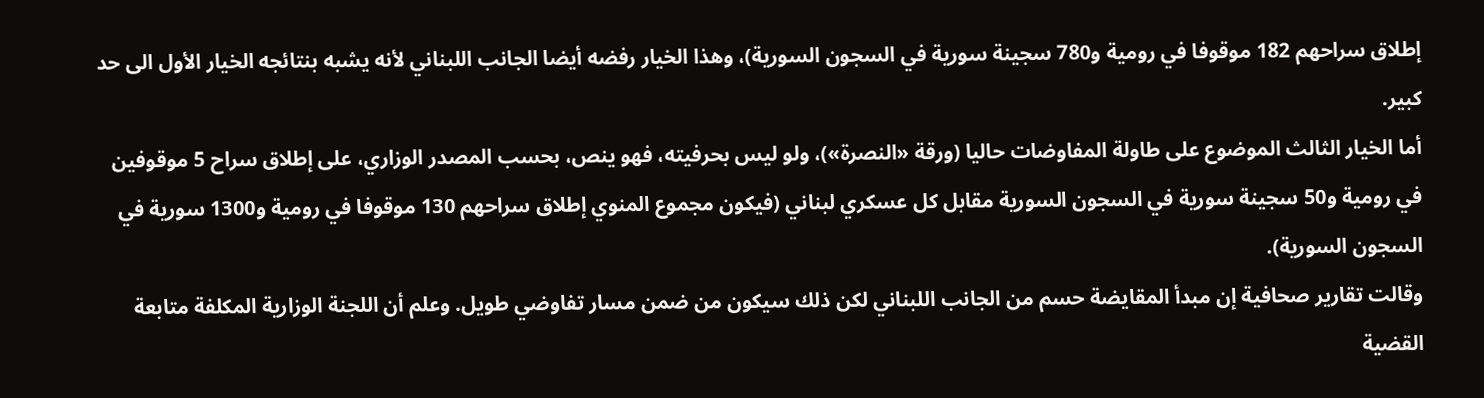إطلاق سراحهم 182 موقوفا في رومية و780 سجينة سورية في السجون السورية)، وهذا الخيار رفضه أيضا الجانب اللبناني لأنه يشبه بنتائجه الخيار الأول الى حد كبير.
أما الخيار الثالث الموضوع على طاولة المفاوضات حاليا (ورقة «النصرة»)، ولو ليس بحرفيته، فهو ينص، بحسب المصدر الوزاري، على إطلاق سراح 5 موقوفين في رومية و50 سجينة سورية في السجون السورية مقابل كل عسكري لبناني (فيكون مجموع المنوي إطلاق سراحهم 130 موقوفا في رومية و1300 سورية في السجون السورية).
وقالت تقارير صحافية إن مبدأ المقايضة حسم من الجانب اللبناني لكن ذلك سيكون من ضمن مسار تفاوضي طويل. وعلم أن اللجنة الوزارية المكلفة متابعة القضية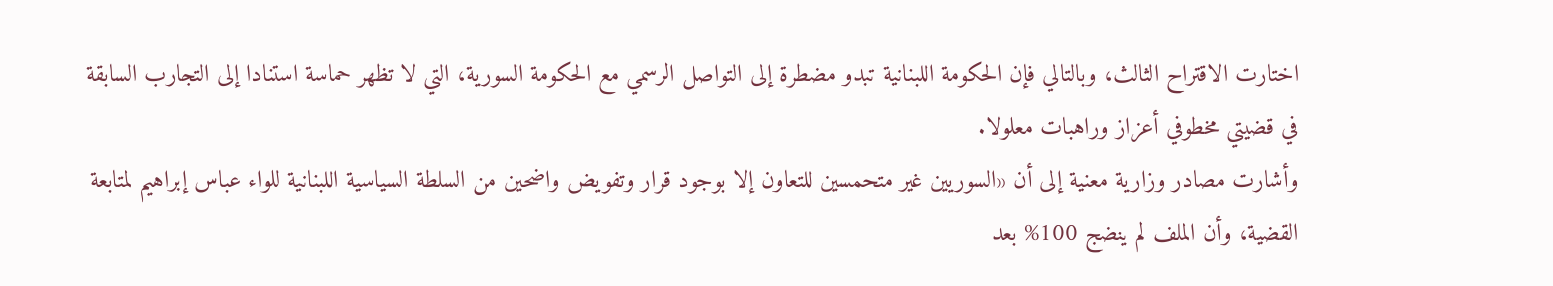اختارت الاقتراح الثالث، وبالتالي فإن الحكومة اللبنانية تبدو مضطرة إلى التواصل الرسمي مع الحكومة السورية، التي لا تظهر حماسة استنادا إلى التجارب السابقة في قضيتي مخطوفي أعزاز وراهبات معلولا.
وأشارت مصادر وزارية معنية إلى أن «السوريين غير متحمسين للتعاون إلا بوجود قرار وتفويض واضحين من السلطة السياسية اللبنانية للواء عباس إبراهيم لمتابعة القضية، وأن الملف لم ينضج 100% بعد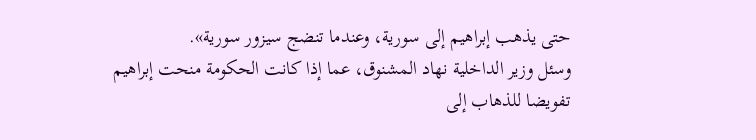حتى يذهب إبراهيم إلى سورية، وعندما تنضج سيزور سورية».
وسئل وزير الداخلية نهاد المشنوق، عما إذا كانت الحكومة منحت إبراهيم تفويضا للذهاب إلى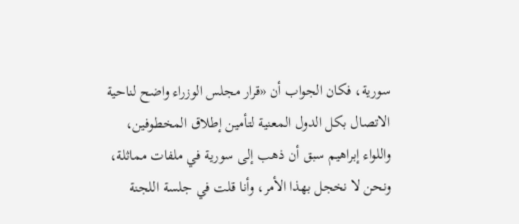سورية، فكان الجواب أن «قرار مجلس الوزراء واضح لناحية الاتصال بكل الدول المعنية لتأمين إطلاق المخطوفين، واللواء إبراهيم سبق أن ذهب إلى سورية في ملفات مماثلة، ونحن لا نخجل بهذا الأمر، وأنا قلت في جلسة اللجنة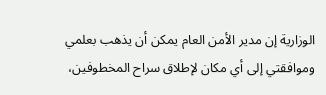الوزارية إن مدير الأمن العام يمكن أن يذهب بعلمي وموافقتي إلى أي مكان لإطلاق سراح المخطوفين،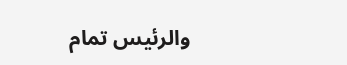والرئيس تمام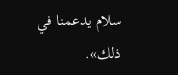سلام يدعمنا في ذلك».